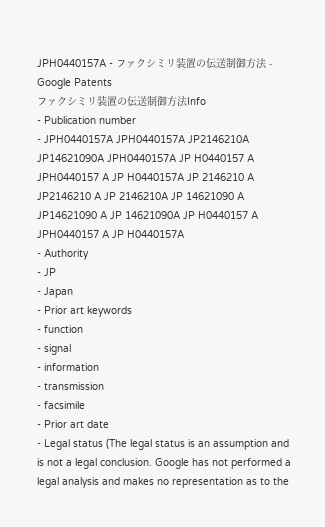JPH0440157A - ファクシミリ装置の伝送制御方法 - Google Patents
ファクシミリ装置の伝送制御方法Info
- Publication number
- JPH0440157A JPH0440157A JP2146210A JP14621090A JPH0440157A JP H0440157 A JPH0440157 A JP H0440157A JP 2146210 A JP2146210 A JP 2146210A JP 14621090 A JP14621090 A JP 14621090A JP H0440157 A JPH0440157 A JP H0440157A
- Authority
- JP
- Japan
- Prior art keywords
- function
- signal
- information
- transmission
- facsimile
- Prior art date
- Legal status (The legal status is an assumption and is not a legal conclusion. Google has not performed a legal analysis and makes no representation as to the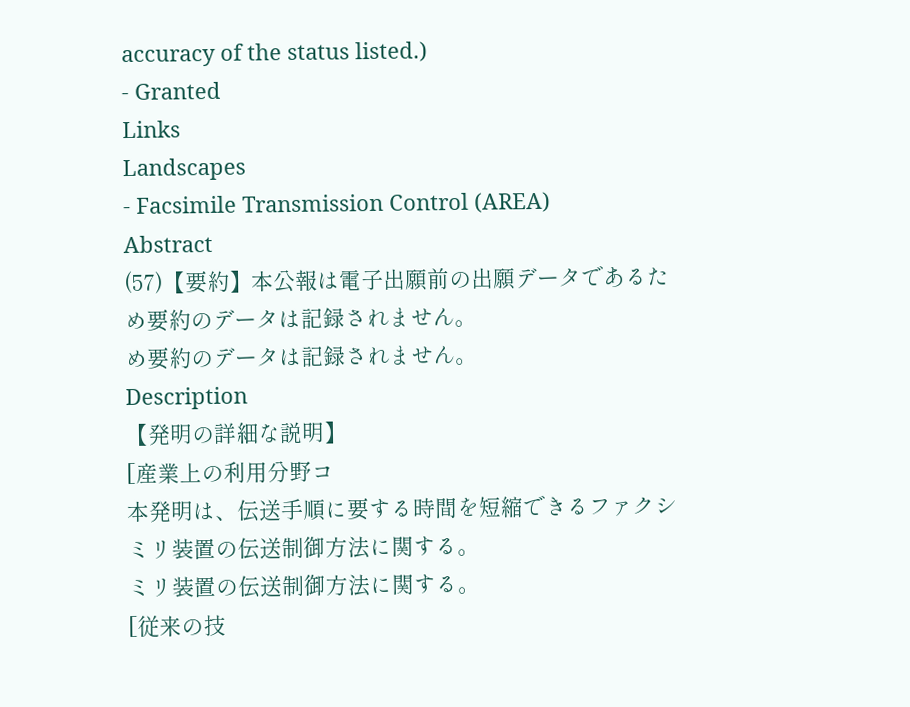accuracy of the status listed.)
- Granted
Links
Landscapes
- Facsimile Transmission Control (AREA)
Abstract
(57)【要約】本公報は電子出願前の出願データであるた
め要約のデータは記録されません。
め要約のデータは記録されません。
Description
【発明の詳細な説明】
[産業上の利用分野コ
本発明は、伝送手順に要する時間を短縮できるファクシ
ミリ装置の伝送制御方法に関する。
ミリ装置の伝送制御方法に関する。
[従来の技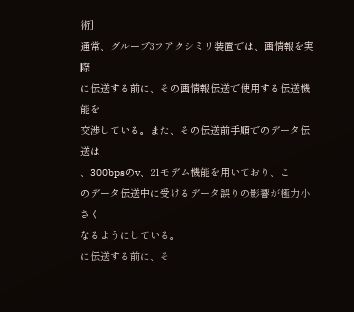術]
通常、グループ3フアクシミリ装置では、画情報を実際
に伝送する前に、その画情報伝送で使用する伝送機能を
交渉している。また、その伝送前手順でのデータ伝送は
、300bpsのv、21モデム機能を用いており、こ
のデータ伝送中に受けるデータ誤りの影響が極力小さく
なるようにしている。
に伝送する前に、そ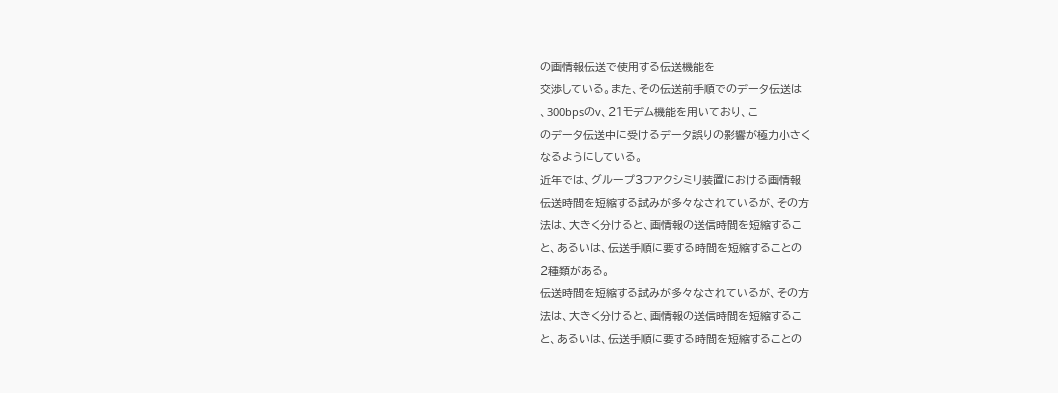の画情報伝送で使用する伝送機能を
交渉している。また、その伝送前手順でのデータ伝送は
、300bpsのv、21モデム機能を用いており、こ
のデータ伝送中に受けるデータ誤りの影響が極力小さく
なるようにしている。
近年では、グループ3フアクシミリ装置における画情報
伝送時間を短縮する試みが多々なされているが、その方
法は、大きく分けると、画情報の送信時間を短縮するこ
と、あるいは、伝送手順に要する時間を短縮することの
2種類がある。
伝送時間を短縮する試みが多々なされているが、その方
法は、大きく分けると、画情報の送信時間を短縮するこ
と、あるいは、伝送手順に要する時間を短縮することの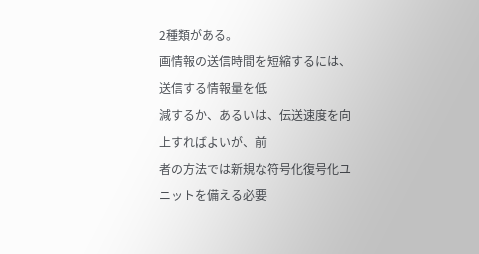2種類がある。
画情報の送信時間を短縮するには、送信する情報量を低
減するか、あるいは、伝送速度を向上すればよいが、前
者の方法では新規な符号化復号化ユニットを備える必要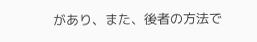があり、また、後者の方法で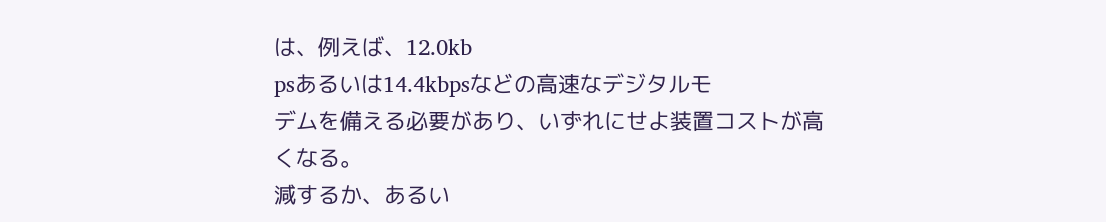は、例えば、12.0kb
psあるいは14.4kbpsなどの高速なデジタルモ
デムを備える必要があり、いずれにせよ装置コストが高
くなる。
減するか、あるい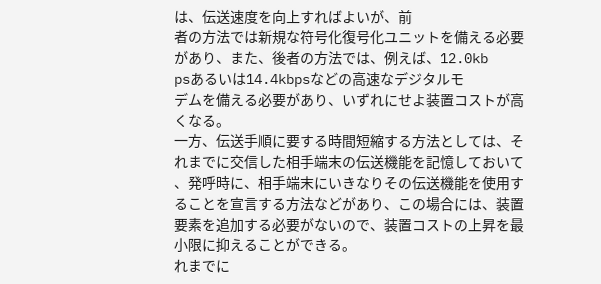は、伝送速度を向上すればよいが、前
者の方法では新規な符号化復号化ユニットを備える必要
があり、また、後者の方法では、例えば、12.0kb
psあるいは14.4kbpsなどの高速なデジタルモ
デムを備える必要があり、いずれにせよ装置コストが高
くなる。
一方、伝送手順に要する時間短縮する方法としては、そ
れまでに交信した相手端末の伝送機能を記憶しておいて
、発呼時に、相手端末にいきなりその伝送機能を使用す
ることを宣言する方法などがあり、この場合には、装置
要素を追加する必要がないので、装置コストの上昇を最
小限に抑えることができる。
れまでに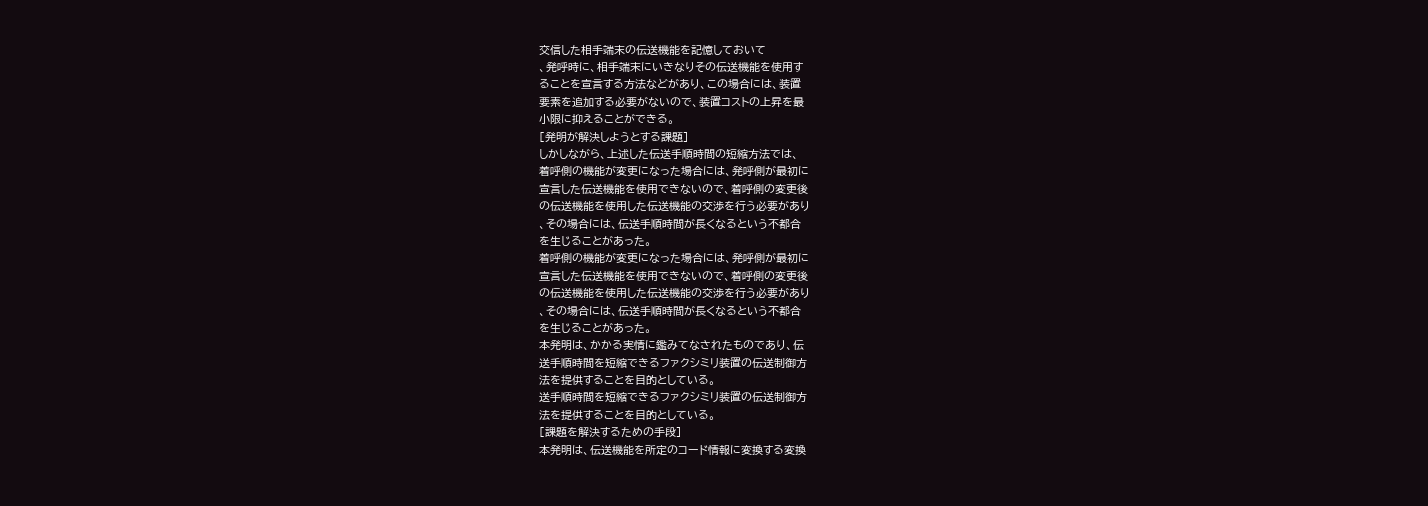交信した相手端末の伝送機能を記憶しておいて
、発呼時に、相手端末にいきなりその伝送機能を使用す
ることを宣言する方法などがあり、この場合には、装置
要素を追加する必要がないので、装置コストの上昇を最
小限に抑えることができる。
[発明が解決しようとする課題]
しかしながら、上述した伝送手順時間の短縮方法では、
着呼側の機能が変更になった場合には、発呼側が最初に
宣言した伝送機能を使用できないので、着呼側の変更後
の伝送機能を使用した伝送機能の交渉を行う必要があり
、その場合には、伝送手順時間が長くなるという不都合
を生じることがあった。
着呼側の機能が変更になった場合には、発呼側が最初に
宣言した伝送機能を使用できないので、着呼側の変更後
の伝送機能を使用した伝送機能の交渉を行う必要があり
、その場合には、伝送手順時間が長くなるという不都合
を生じることがあった。
本発明は、かかる実情に鑑みてなされたものであり、伝
送手順時間を短縮できるファクシミリ装置の伝送制御方
法を提供することを目的としている。
送手順時間を短縮できるファクシミリ装置の伝送制御方
法を提供することを目的としている。
[課題を解決するための手段]
本発明は、伝送機能を所定のコード情報に変換する変換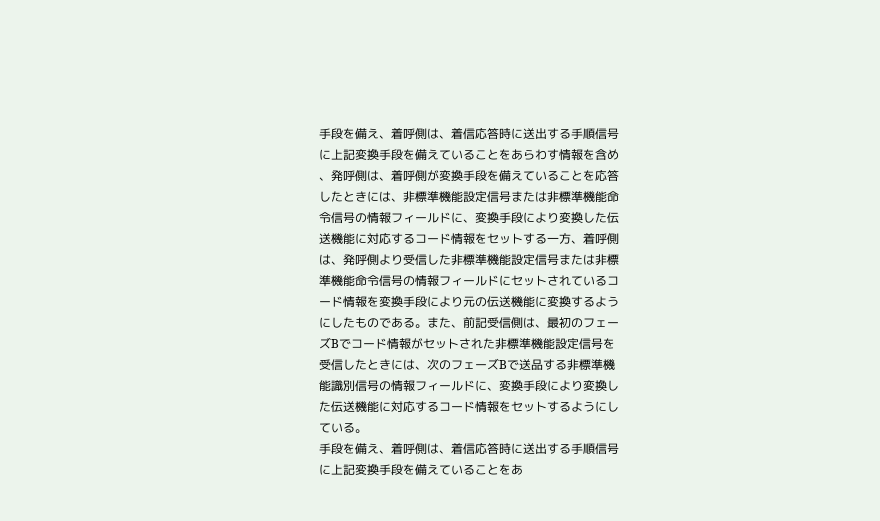手段を備え、着呼側は、着信応答時に送出する手順信号
に上記変換手段を備えていることをあらわす情報を含め
、発呼側は、着呼側が変換手段を備えていることを応答
したときには、非標準機能設定信号または非標準機能命
令信号の情報フィールドに、変換手段により変換した伝
送機能に対応するコード情報をセットする一方、着呼側
は、発呼側より受信した非標準機能設定信号または非標
準機能命令信号の情報フィールドにセットされているコ
ード情報を変換手段により元の伝送機能に変換するよう
にしたものである。また、前記受信側は、最初のフェー
ズBでコード情報がセットされた非標準機能設定信号を
受信したときには、次のフェーズBで送品する非標準機
能識別信号の情報フィールドに、変換手段により変換し
た伝送機能に対応するコード情報をセットするようにし
ている。
手段を備え、着呼側は、着信応答時に送出する手順信号
に上記変換手段を備えていることをあ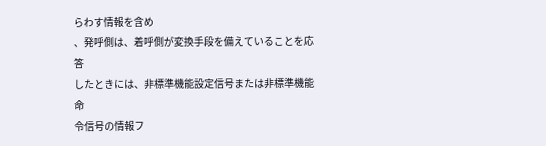らわす情報を含め
、発呼側は、着呼側が変換手段を備えていることを応答
したときには、非標準機能設定信号または非標準機能命
令信号の情報フ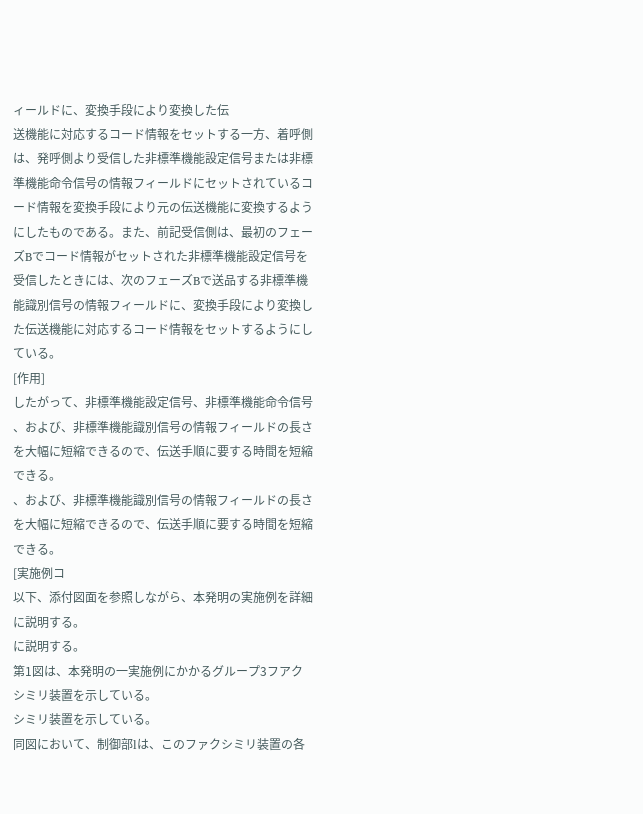ィールドに、変換手段により変換した伝
送機能に対応するコード情報をセットする一方、着呼側
は、発呼側より受信した非標準機能設定信号または非標
準機能命令信号の情報フィールドにセットされているコ
ード情報を変換手段により元の伝送機能に変換するよう
にしたものである。また、前記受信側は、最初のフェー
ズBでコード情報がセットされた非標準機能設定信号を
受信したときには、次のフェーズBで送品する非標準機
能識別信号の情報フィールドに、変換手段により変換し
た伝送機能に対応するコード情報をセットするようにし
ている。
[作用]
したがって、非標準機能設定信号、非標準機能命令信号
、および、非標準機能識別信号の情報フィールドの長さ
を大幅に短縮できるので、伝送手順に要する時間を短縮
できる。
、および、非標準機能識別信号の情報フィールドの長さ
を大幅に短縮できるので、伝送手順に要する時間を短縮
できる。
[実施例コ
以下、添付図面を参照しながら、本発明の実施例を詳細
に説明する。
に説明する。
第1図は、本発明の一実施例にかかるグループ3フアク
シミリ装置を示している。
シミリ装置を示している。
同図において、制御部lは、このファクシミリ装置の各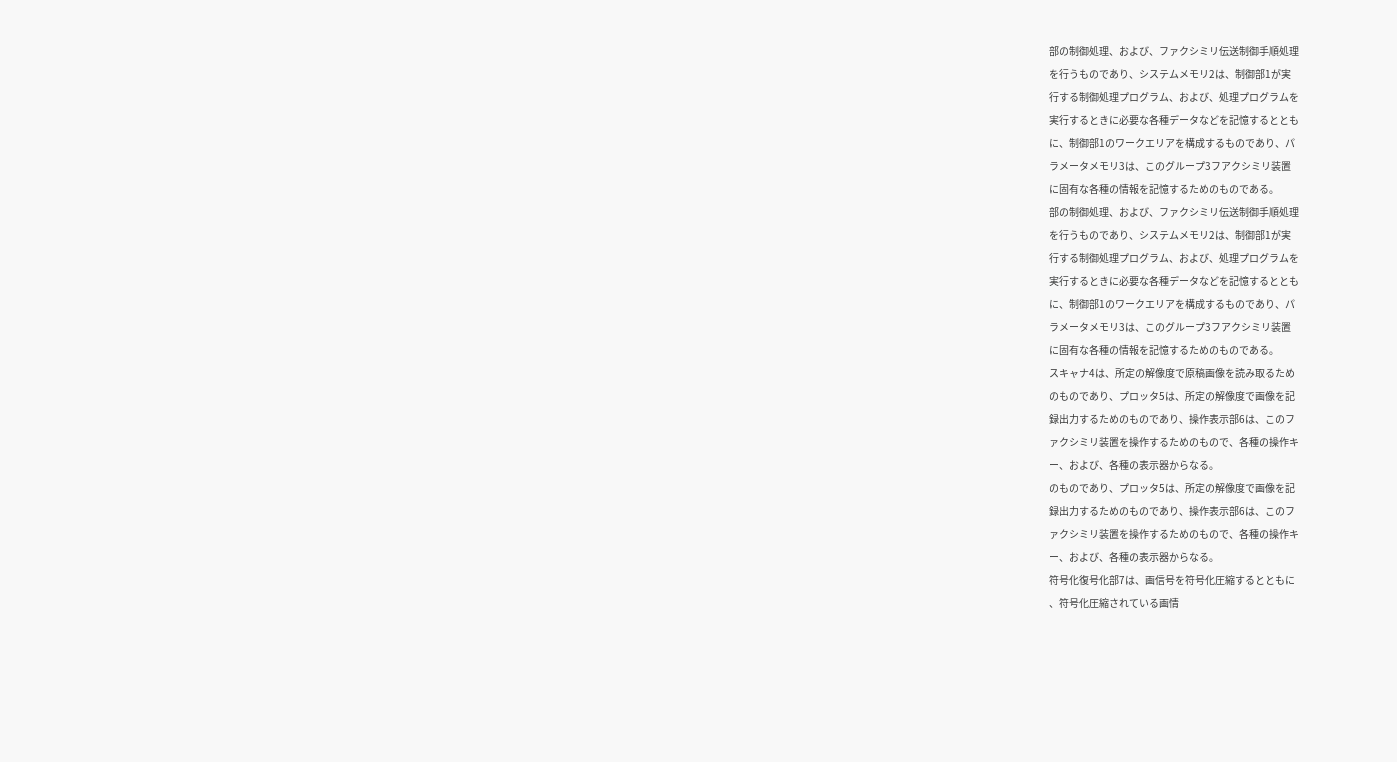部の制御処理、および、ファクシミリ伝送制御手順処理
を行うものであり、システムメモリ2は、制御部1が実
行する制御処理プログラム、および、処理プログラムを
実行するときに必要な各種データなどを記憶するととも
に、制御部1のワークエリアを構成するものであり、パ
ラメータメモリ3は、このグループ3フアクシミリ装置
に固有な各種の情報を記憶するためのものである。
部の制御処理、および、ファクシミリ伝送制御手順処理
を行うものであり、システムメモリ2は、制御部1が実
行する制御処理プログラム、および、処理プログラムを
実行するときに必要な各種データなどを記憶するととも
に、制御部1のワークエリアを構成するものであり、パ
ラメータメモリ3は、このグループ3フアクシミリ装置
に固有な各種の情報を記憶するためのものである。
スキャナ4は、所定の解像度で原稿画像を読み取るため
のものであり、プロッタ5は、所定の解像度で画像を記
録出力するためのものであり、操作表示部6は、このフ
ァクシミリ装置を操作するためのもので、各種の操作キ
ー、および、各種の表示器からなる。
のものであり、プロッタ5は、所定の解像度で画像を記
録出力するためのものであり、操作表示部6は、このフ
ァクシミリ装置を操作するためのもので、各種の操作キ
ー、および、各種の表示器からなる。
符号化復号化部7は、画信号を符号化圧縮するとともに
、符号化圧縮されている画情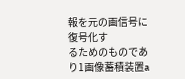報を元の画信号に復号化す
るためのものであり1画像蓄積装置a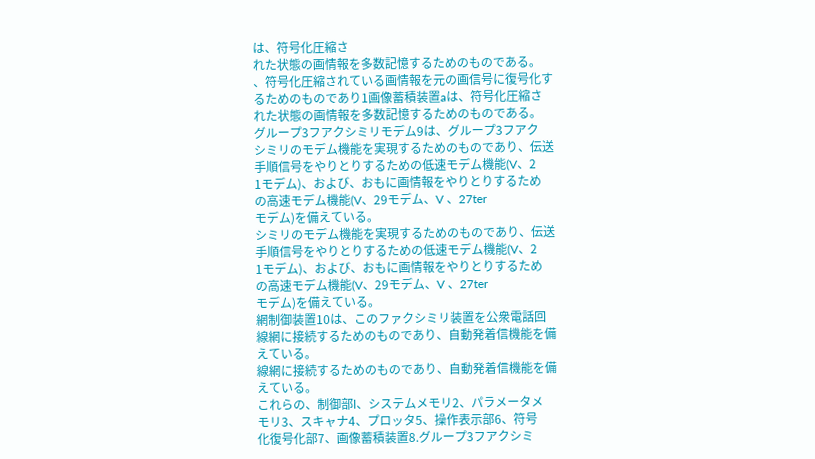は、符号化圧縮さ
れた状態の画情報を多数記憶するためのものである。
、符号化圧縮されている画情報を元の画信号に復号化す
るためのものであり1画像蓄積装置aは、符号化圧縮さ
れた状態の画情報を多数記憶するためのものである。
グループ3フアクシミリモデム9は、グループ3フアク
シミリのモデム機能を実現するためのものであり、伝送
手順信号をやりとりするための低速モデム機能(V、2
1モデム)、および、おもに画情報をやりとりするため
の高速モデム機能(V、29モデム、V 、27ter
モデム)を備えている。
シミリのモデム機能を実現するためのものであり、伝送
手順信号をやりとりするための低速モデム機能(V、2
1モデム)、および、おもに画情報をやりとりするため
の高速モデム機能(V、29モデム、V 、27ter
モデム)を備えている。
網制御装置10は、このファクシミリ装置を公衆電話回
線網に接続するためのものであり、自動発着信機能を備
えている。
線網に接続するためのものであり、自動発着信機能を備
えている。
これらの、制御部l、システムメモリ2、パラメータメ
モリ3、スキャナ4、プロッタ5、操作表示部6、符号
化復号化部7、画像蓄積装置8.グループ3フアクシミ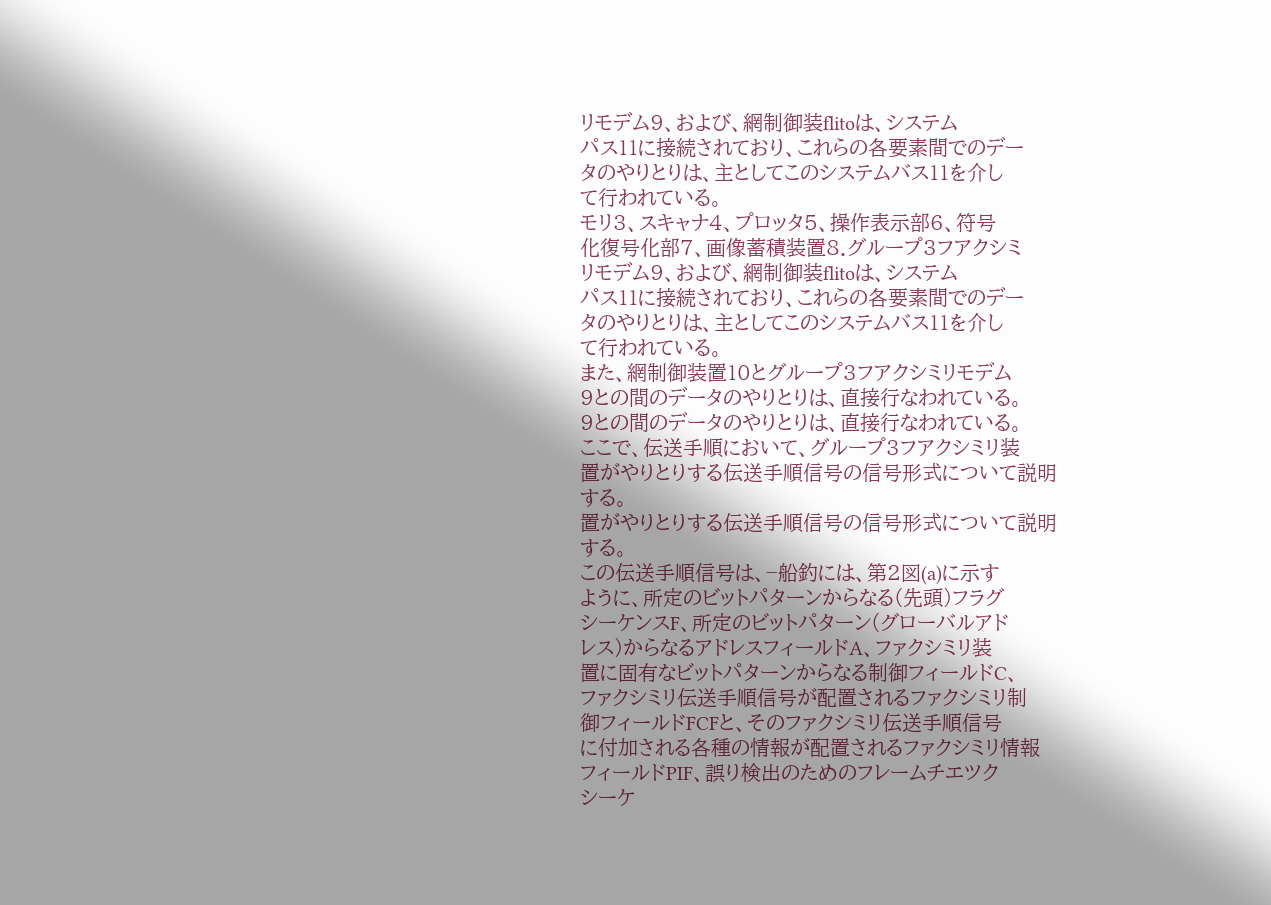リモデム9、および、網制御装flitoは、システム
パス11に接続されており、これらの各要素間でのデー
タのやりとりは、主としてこのシステムバス11を介し
て行われている。
モリ3、スキャナ4、プロッタ5、操作表示部6、符号
化復号化部7、画像蓄積装置8.グループ3フアクシミ
リモデム9、および、網制御装flitoは、システム
パス11に接続されており、これらの各要素間でのデー
タのやりとりは、主としてこのシステムバス11を介し
て行われている。
また、網制御装置10とグループ3フアクシミリモデム
9との間のデータのやりとりは、直接行なわれている。
9との間のデータのやりとりは、直接行なわれている。
ここで、伝送手順において、グループ3フアクシミリ装
置がやりとりする伝送手順信号の信号形式について説明
する。
置がやりとりする伝送手順信号の信号形式について説明
する。
この伝送手順信号は、−船釣には、第2図(a)に示す
ように、所定のビットパターンからなる(先頭)フラグ
シーケンスF、所定のビットパターン(グローバルアド
レス)からなるアドレスフィールドA、ファクシミリ装
置に固有なビットパターンからなる制御フィールドC、
ファクシミリ伝送手順信号が配置されるファクシミリ制
御フィールドFCFと、そのファクシミリ伝送手順信号
に付加される各種の情報が配置されるファクシミリ情報
フィールドPIF、誤り検出のためのフレームチエツク
シーケ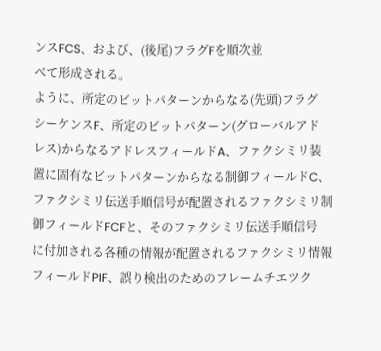ンスFCS、および、(後尾)フラグFを順次並
べて形成される。
ように、所定のビットパターンからなる(先頭)フラグ
シーケンスF、所定のビットパターン(グローバルアド
レス)からなるアドレスフィールドA、ファクシミリ装
置に固有なビットパターンからなる制御フィールドC、
ファクシミリ伝送手順信号が配置されるファクシミリ制
御フィールドFCFと、そのファクシミリ伝送手順信号
に付加される各種の情報が配置されるファクシミリ情報
フィールドPIF、誤り検出のためのフレームチエツク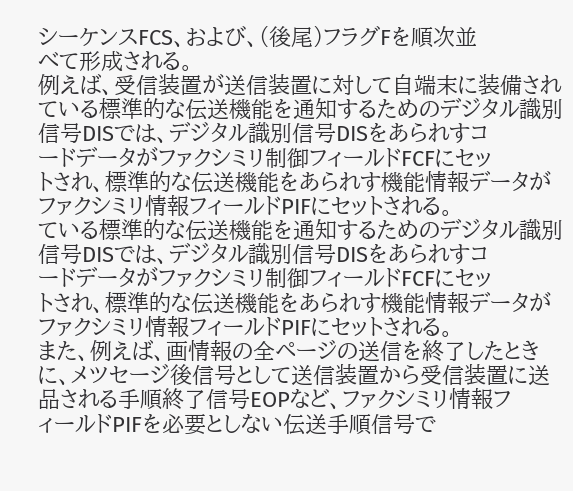シーケンスFCS、および、(後尾)フラグFを順次並
べて形成される。
例えば、受信装置が送信装置に対して自端末に装備され
ている標準的な伝送機能を通知するためのデジタル識別
信号DISでは、デジタル識別信号DISをあられすコ
ードデータがファクシミリ制御フィールドFCFにセッ
トされ、標準的な伝送機能をあられす機能情報データが
ファクシミリ情報フィールドPIFにセットされる。
ている標準的な伝送機能を通知するためのデジタル識別
信号DISでは、デジタル識別信号DISをあられすコ
ードデータがファクシミリ制御フィールドFCFにセッ
トされ、標準的な伝送機能をあられす機能情報データが
ファクシミリ情報フィールドPIFにセットされる。
また、例えば、画情報の全ページの送信を終了したとき
に、メツセージ後信号として送信装置から受信装置に送
品される手順終了信号EOPなど、ファクシミリ情報フ
ィールドPIFを必要としない伝送手順信号で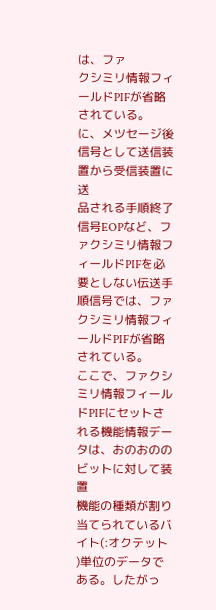は、ファ
クシミリ情報フィールドPIFが省略されている。
に、メツセージ後信号として送信装置から受信装置に送
品される手順終了信号EOPなど、ファクシミリ情報フ
ィールドPIFを必要としない伝送手順信号では、ファ
クシミリ情報フィールドPIFが省略されている。
ここで、ファクシミリ情報フィールドPIFにセットさ
れる機能情報データは、おのおののビットに対して装置
機能の種類が割り当てられているバイト(:オクテット
)単位のデータである。したがっ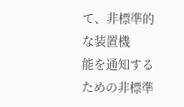て、非標準的な装置機
能を通知するための非標準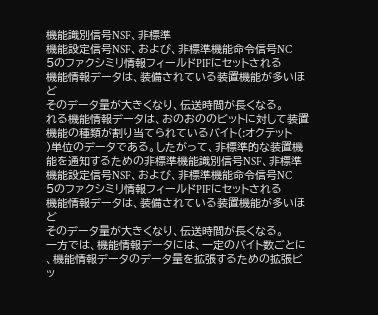機能識別信号NSF、非標準
機能設定信号NSF、および、非標準機能命令信号NC
5のファクシミリ情報フィールドPIFにセットされる
機能情報データは、装備されている装置機能が多いほど
そのデータ量が大きくなり、伝送時間が長くなる。
れる機能情報データは、おのおののビットに対して装置
機能の種類が割り当てられているバイト(:オクテット
)単位のデータである。したがって、非標準的な装置機
能を通知するための非標準機能識別信号NSF、非標準
機能設定信号NSF、および、非標準機能命令信号NC
5のファクシミリ情報フィールドPIFにセットされる
機能情報データは、装備されている装置機能が多いほど
そのデータ量が大きくなり、伝送時間が長くなる。
一方では、機能情報データには、一定のバイト数ごとに
、機能情報データのデータ量を拡張するための拡張ビッ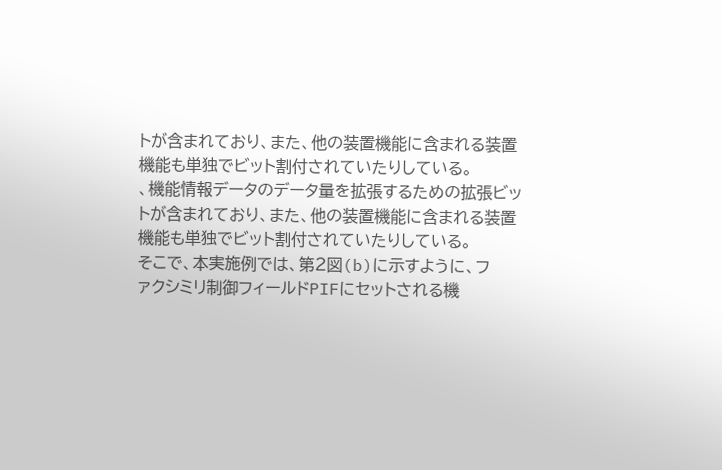トが含まれており、また、他の装置機能に含まれる装置
機能も単独でビット割付されていたりしている。
、機能情報データのデータ量を拡張するための拡張ビッ
トが含まれており、また、他の装置機能に含まれる装置
機能も単独でビット割付されていたりしている。
そこで、本実施例では、第2図(b)に示すように、フ
ァクシミリ制御フィールドPIFにセットされる機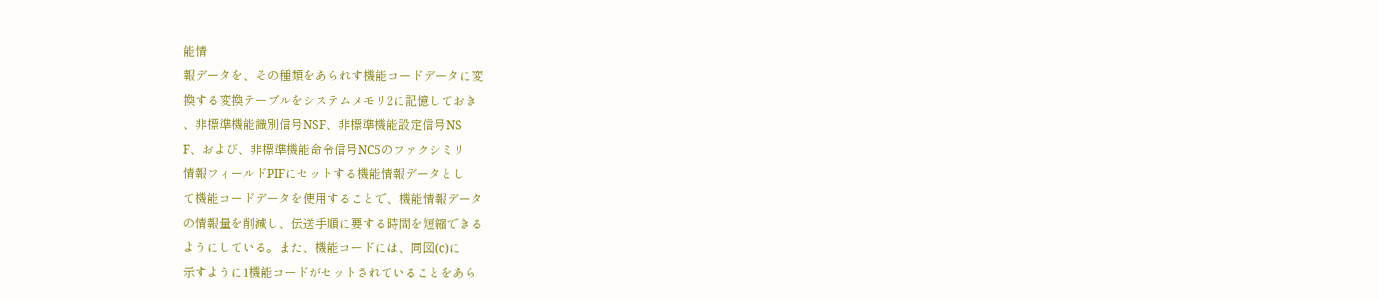能情
報データを、その種類をあられす機能コードデータに変
換する変換テーブルをシステムメモリ2に記憶しておき
、非標準機能識別信号NSF、非標準機能設定信号NS
F、および、非標準機能命令信号NC5のファクシミリ
情報フィールドPIFにセットする機能情報データとし
て機能コードデータを使用することで、機能情報データ
の情報量を削減し、伝送手順に要する時間を短縮できる
ようにしている。また、機能コードには、同図(c)に
示すように1機能コードがセットされていることをあら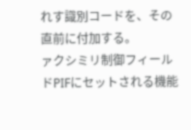れす識別コードを、その直前に付加する。
ァクシミリ制御フィールドPIFにセットされる機能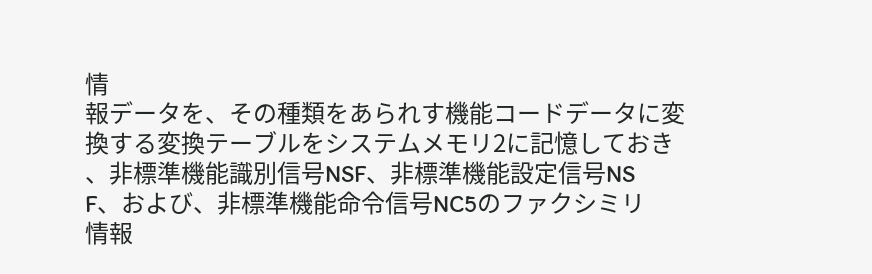情
報データを、その種類をあられす機能コードデータに変
換する変換テーブルをシステムメモリ2に記憶しておき
、非標準機能識別信号NSF、非標準機能設定信号NS
F、および、非標準機能命令信号NC5のファクシミリ
情報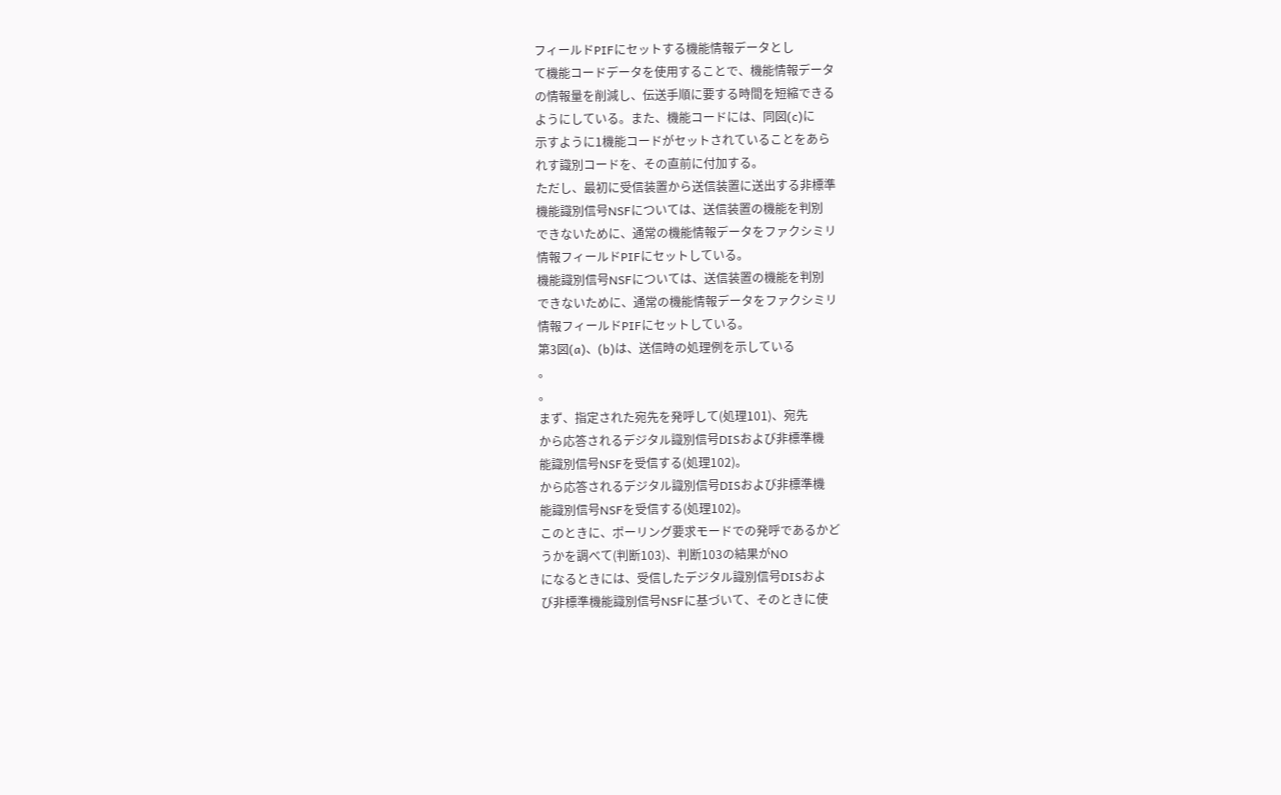フィールドPIFにセットする機能情報データとし
て機能コードデータを使用することで、機能情報データ
の情報量を削減し、伝送手順に要する時間を短縮できる
ようにしている。また、機能コードには、同図(c)に
示すように1機能コードがセットされていることをあら
れす識別コードを、その直前に付加する。
ただし、最初に受信装置から送信装置に送出する非標準
機能識別信号NSFについては、送信装置の機能を判別
できないために、通常の機能情報データをファクシミリ
情報フィールドPIFにセットしている。
機能識別信号NSFについては、送信装置の機能を判別
できないために、通常の機能情報データをファクシミリ
情報フィールドPIFにセットしている。
第3図(a)、(b)は、送信時の処理例を示している
。
。
まず、指定された宛先を発呼して(処理101)、宛先
から応答されるデジタル識別信号DISおよび非標準機
能識別信号NSFを受信する(処理102)。
から応答されるデジタル識別信号DISおよび非標準機
能識別信号NSFを受信する(処理102)。
このときに、ポーリング要求モードでの発呼であるかど
うかを調べて(判断103)、判断103の結果がNO
になるときには、受信したデジタル識別信号DISおよ
び非標準機能識別信号NSFに基づいて、そのときに使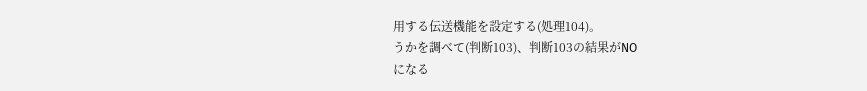用する伝送機能を設定する(処理104)。
うかを調べて(判断103)、判断103の結果がNO
になる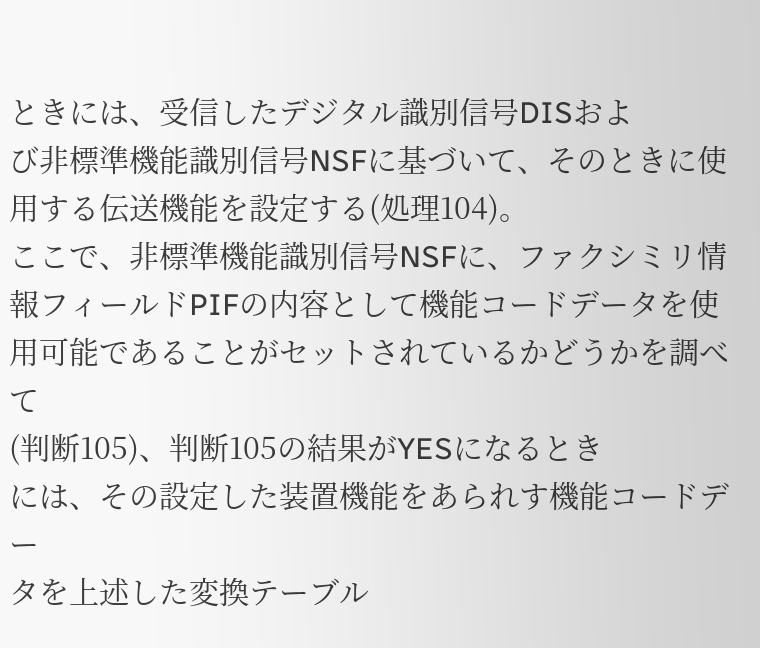ときには、受信したデジタル識別信号DISおよ
び非標準機能識別信号NSFに基づいて、そのときに使
用する伝送機能を設定する(処理104)。
ここで、非標準機能識別信号NSFに、ファクシミリ情
報フィールドPIFの内容として機能コードデータを使
用可能であることがセットされているかどうかを調べて
(判断105)、判断105の結果がYESになるとき
には、その設定した装置機能をあられす機能コードデー
タを上述した変換テーブル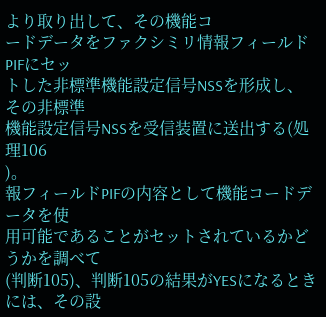より取り出して、その機能コ
ードデータをファクシミリ情報フィールドPIFにセッ
トした非標準機能設定信号NSSを形成し、その非標準
機能設定信号NSSを受信装置に送出する(処理106
)。
報フィールドPIFの内容として機能コードデータを使
用可能であることがセットされているかどうかを調べて
(判断105)、判断105の結果がYESになるとき
には、その設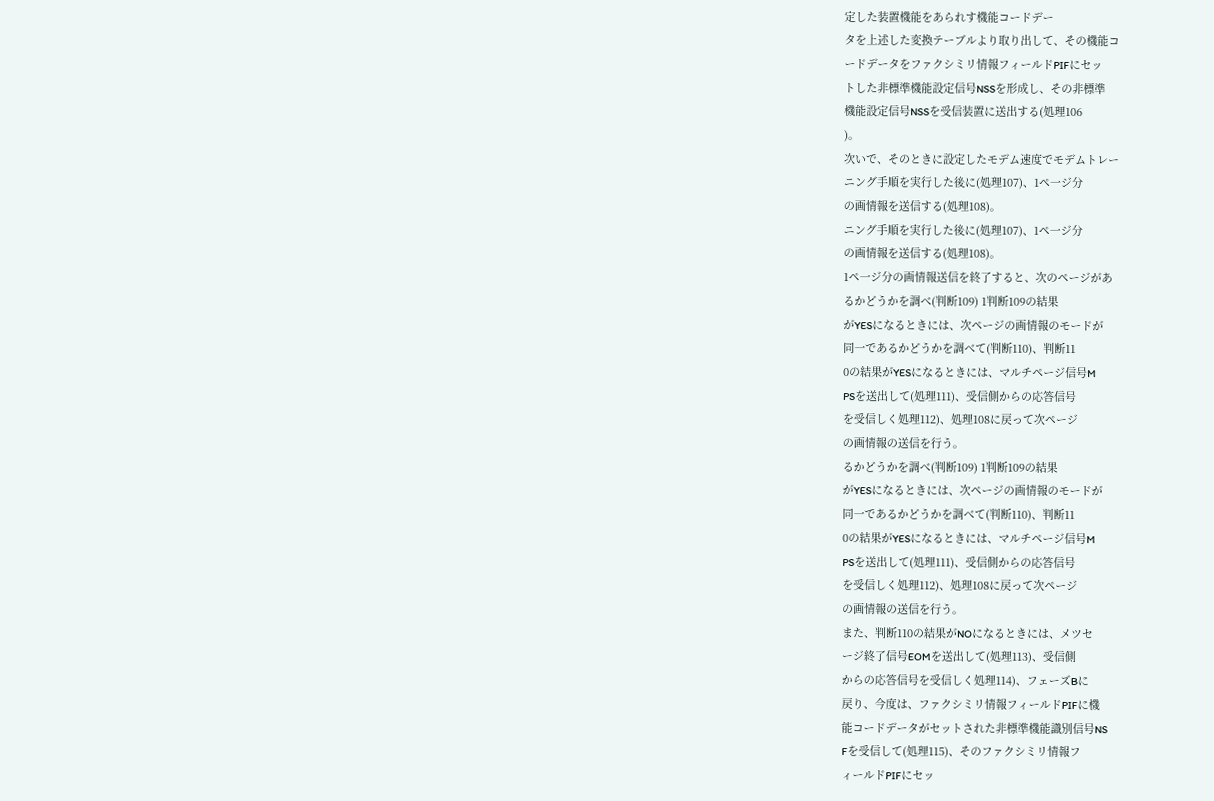定した装置機能をあられす機能コードデー
タを上述した変換テーブルより取り出して、その機能コ
ードデータをファクシミリ情報フィールドPIFにセッ
トした非標準機能設定信号NSSを形成し、その非標準
機能設定信号NSSを受信装置に送出する(処理106
)。
次いで、そのときに設定したモデム速度でモデムトレー
ニング手順を実行した後に(処理107)、1ペ一ジ分
の画情報を送信する(処理108)。
ニング手順を実行した後に(処理107)、1ペ一ジ分
の画情報を送信する(処理108)。
1ペ一ジ分の画情報送信を終了すると、次のページがあ
るかどうかを調べ(判断109) 1判断109の結果
がYESになるときには、次ページの画情報のモードが
同一であるかどうかを調べて(判断110)、判断11
0の結果がYESになるときには、マルチページ信号M
PSを送出して(処理111)、受信側からの応答信号
を受信しく処理112)、処理108に戻って次ページ
の画情報の送信を行う。
るかどうかを調べ(判断109) 1判断109の結果
がYESになるときには、次ページの画情報のモードが
同一であるかどうかを調べて(判断110)、判断11
0の結果がYESになるときには、マルチページ信号M
PSを送出して(処理111)、受信側からの応答信号
を受信しく処理112)、処理108に戻って次ページ
の画情報の送信を行う。
また、判断110の結果がNOになるときには、メツセ
ージ終了信号EOMを送出して(処理113)、受信側
からの応答信号を受信しく処理114)、フェーズBに
戻り、今度は、ファクシミリ情報フィールドPIFに機
能コードデータがセットされた非標準機能識別信号NS
Fを受信して(処理115)、そのファクシミリ情報フ
ィールドPIFにセッ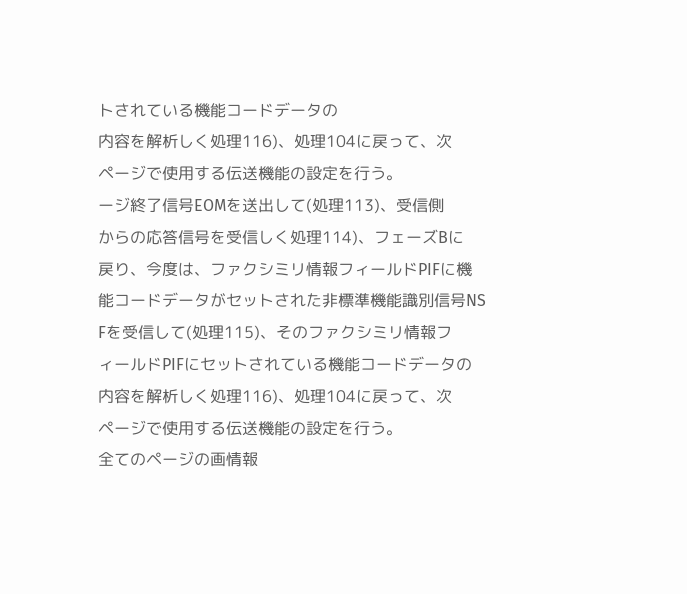トされている機能コードデータの
内容を解析しく処理116)、処理104に戻って、次
ページで使用する伝送機能の設定を行う。
ージ終了信号EOMを送出して(処理113)、受信側
からの応答信号を受信しく処理114)、フェーズBに
戻り、今度は、ファクシミリ情報フィールドPIFに機
能コードデータがセットされた非標準機能識別信号NS
Fを受信して(処理115)、そのファクシミリ情報フ
ィールドPIFにセットされている機能コードデータの
内容を解析しく処理116)、処理104に戻って、次
ページで使用する伝送機能の設定を行う。
全てのページの画情報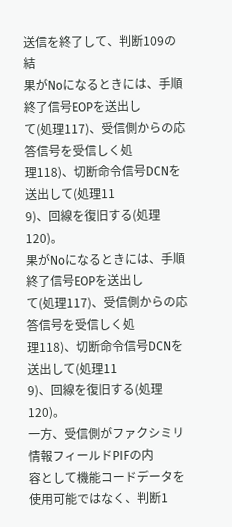送信を終了して、判断109の結
果がNoになるときには、手順終了信号EOPを送出し
て(処理117)、受信側からの応答信号を受信しく処
理118)、切断命令信号DCNを送出して(処理11
9)、回線を復旧する(処理120)。
果がNoになるときには、手順終了信号EOPを送出し
て(処理117)、受信側からの応答信号を受信しく処
理118)、切断命令信号DCNを送出して(処理11
9)、回線を復旧する(処理120)。
一方、受信側がファクシミリ情報フィールドPIFの内
容として機能コードデータを使用可能ではなく、判断1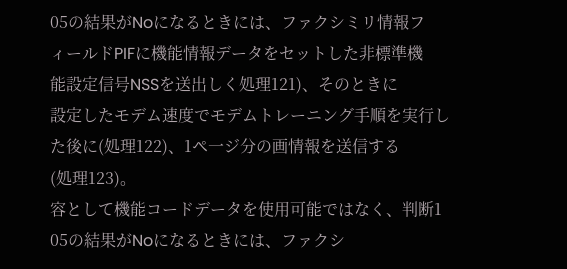05の結果がNoになるときには、ファクシミリ情報フ
ィールドPIFに機能情報データをセットした非標準機
能設定信号NSSを送出しく処理121)、そのときに
設定したモデム速度でモデムトレーニング手順を実行し
た後に(処理122)、1ペ一ジ分の画情報を送信する
(処理123)。
容として機能コードデータを使用可能ではなく、判断1
05の結果がNoになるときには、ファクシ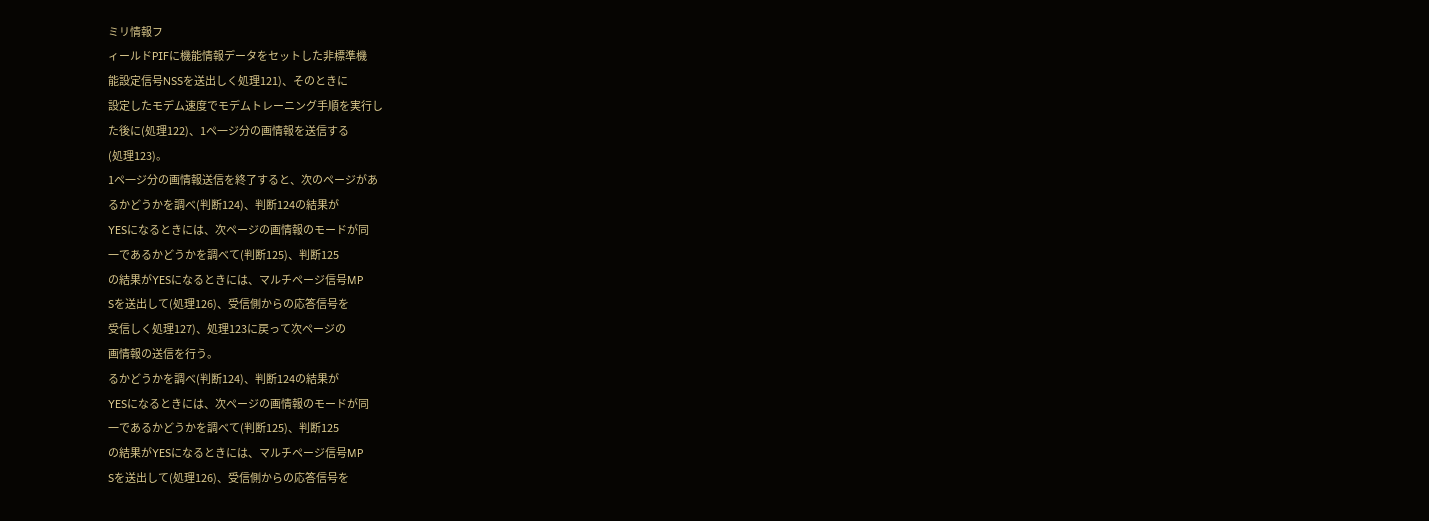ミリ情報フ
ィールドPIFに機能情報データをセットした非標準機
能設定信号NSSを送出しく処理121)、そのときに
設定したモデム速度でモデムトレーニング手順を実行し
た後に(処理122)、1ペ一ジ分の画情報を送信する
(処理123)。
1ペ一ジ分の画情報送信を終了すると、次のページがあ
るかどうかを調べ(判断124)、判断124の結果が
YESになるときには、次ページの画情報のモードが同
一であるかどうかを調べて(判断125)、判断125
の結果がYESになるときには、マルチページ信号MP
Sを送出して(処理126)、受信側からの応答信号を
受信しく処理127)、処理123に戻って次ページの
画情報の送信を行う。
るかどうかを調べ(判断124)、判断124の結果が
YESになるときには、次ページの画情報のモードが同
一であるかどうかを調べて(判断125)、判断125
の結果がYESになるときには、マルチページ信号MP
Sを送出して(処理126)、受信側からの応答信号を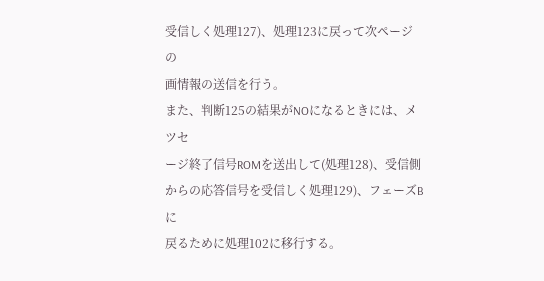受信しく処理127)、処理123に戻って次ページの
画情報の送信を行う。
また、判断125の結果がNOになるときには、メツセ
ージ終了信号ROMを送出して(処理128)、受信側
からの応答信号を受信しく処理129)、フェーズBに
戻るために処理102に移行する。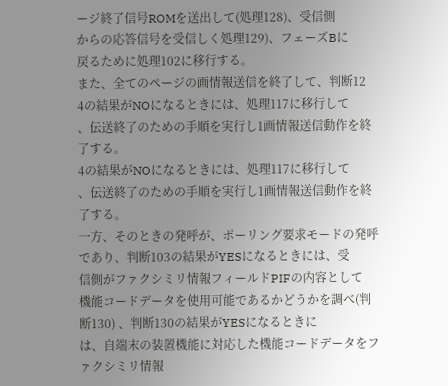ージ終了信号ROMを送出して(処理128)、受信側
からの応答信号を受信しく処理129)、フェーズBに
戻るために処理102に移行する。
また、全てのページの画情報送信を終了して、判断12
4の結果がNOになるときには、処理117に移行して
、伝送終了のための手順を実行し1画情報送信動作を終
了する。
4の結果がNOになるときには、処理117に移行して
、伝送終了のための手順を実行し1画情報送信動作を終
了する。
一方、そのときの発呼が、ポーリング要求モードの発呼
であり、判断103の結果がYESになるときには、受
信側がファクシミリ情報フィールドPIFの内容として
機能コードデータを使用可能であるかどうかを調べ(判
断130) 、判断130の結果がYESになるときに
は、自端末の装置機能に対応した機能コードデータをフ
ァクシミリ情報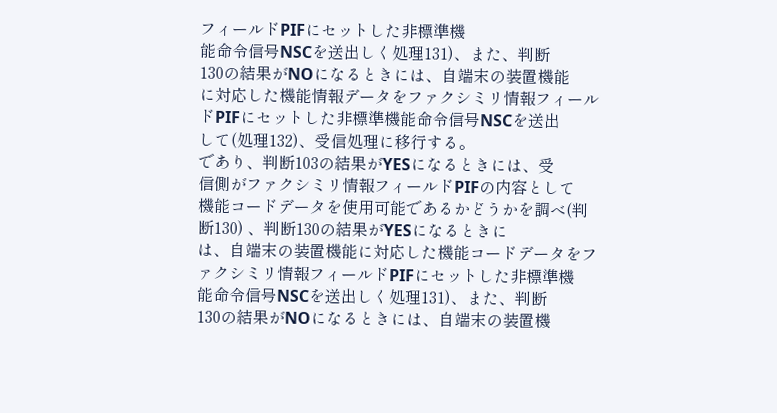フィールドPIFにセットした非標準機
能命令信号NSCを送出しく処理131)、また、判断
130の結果がNOになるときには、自端末の装置機能
に対応した機能情報データをファクシミリ情報フィール
ドPIFにセットした非標準機能命令信号NSCを送出
して(処理132)、受信処理に移行する。
であり、判断103の結果がYESになるときには、受
信側がファクシミリ情報フィールドPIFの内容として
機能コードデータを使用可能であるかどうかを調べ(判
断130) 、判断130の結果がYESになるときに
は、自端末の装置機能に対応した機能コードデータをフ
ァクシミリ情報フィールドPIFにセットした非標準機
能命令信号NSCを送出しく処理131)、また、判断
130の結果がNOになるときには、自端末の装置機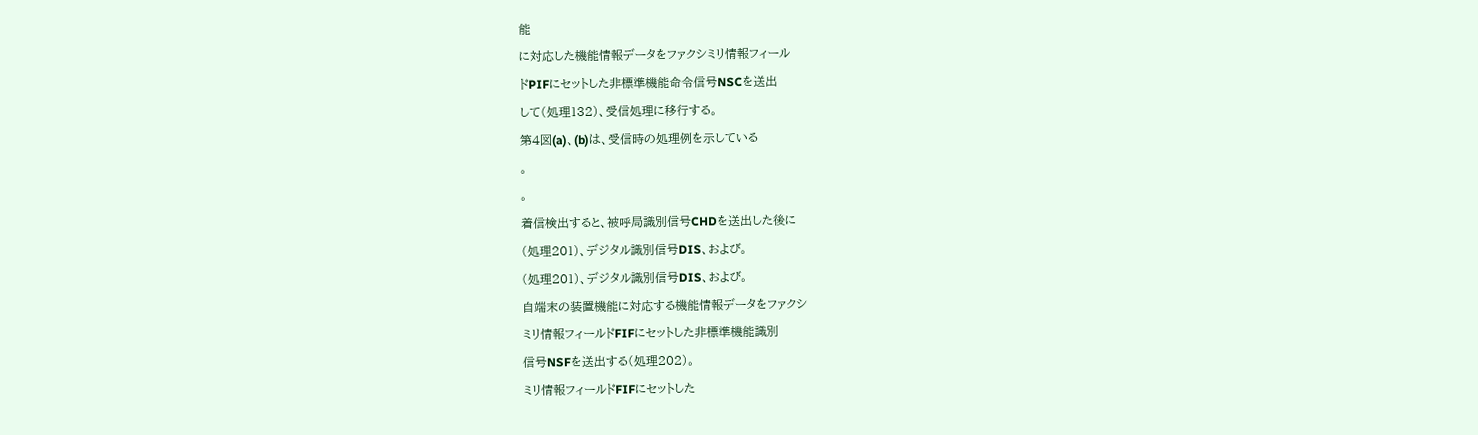能
に対応した機能情報データをファクシミリ情報フィール
ドPIFにセットした非標準機能命令信号NSCを送出
して(処理132)、受信処理に移行する。
第4図(a)、(b)は、受信時の処理例を示している
。
。
着信検出すると、被呼局識別信号CHDを送出した後に
(処理201)、デジタル識別信号DIS、および。
(処理201)、デジタル識別信号DIS、および。
自端末の装置機能に対応する機能情報データをファクシ
ミリ情報フィールドFIFにセットした非標準機能識別
信号NSFを送出する(処理202)。
ミリ情報フィールドFIFにセットした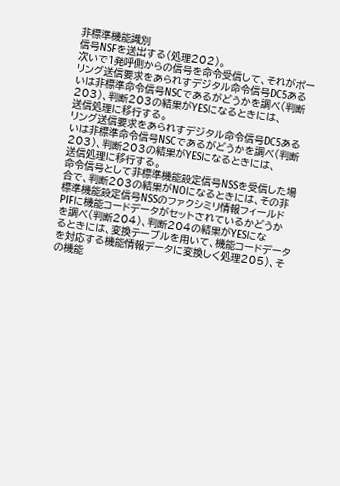非標準機能識別
信号NSFを送出する(処理202)。
次いで1発呼側からの信号を命令受信して、それがポー
リング送信要求をあられすデジタル命令信号DC5ある
いは非標準命令信号NSCであるがどうかを調べ(判断
203)、判断203の結果がYESになるときには、
送信処理に移行する。
リング送信要求をあられすデジタル命令信号DC5ある
いは非標準命令信号NSCであるがどうかを調べ(判断
203)、判断203の結果がYESになるときには、
送信処理に移行する。
命令信号として非標準機能設定信号NSSを受信した場
合で、判断203の結果がNOになるときには、その非
標準機能設定信号NSSのファクシミリ情報フィールド
PIFに機能コードデータがセットされているかどうか
を調べ(判断204)、判断204の結果がYESにな
るときには、変換テーブルを用いて、機能コードデータ
を対応する機能情報データに変換しく処理205)、そ
の機能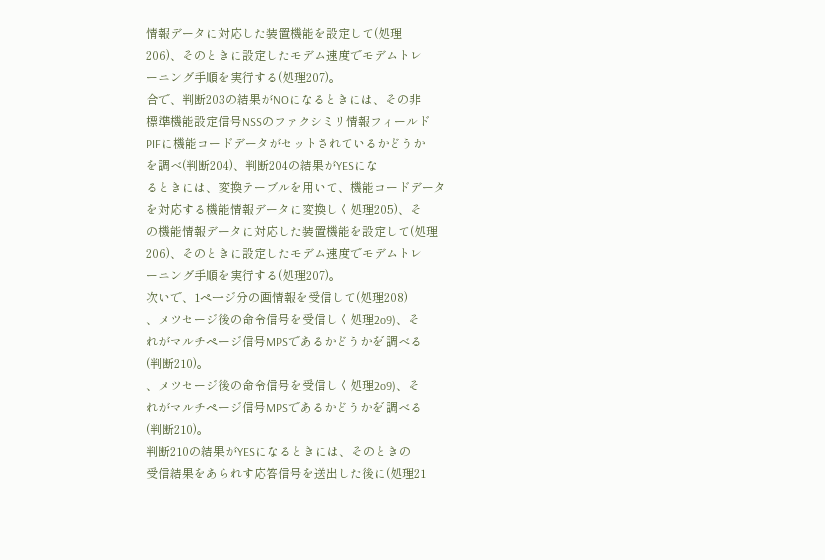情報データに対応した装置機能を設定して(処理
206)、そのときに設定したモデム速度でモデムトレ
ーニング手順を実行する(処理207)。
合で、判断203の結果がNOになるときには、その非
標準機能設定信号NSSのファクシミリ情報フィールド
PIFに機能コードデータがセットされているかどうか
を調べ(判断204)、判断204の結果がYESにな
るときには、変換テーブルを用いて、機能コードデータ
を対応する機能情報データに変換しく処理205)、そ
の機能情報データに対応した装置機能を設定して(処理
206)、そのときに設定したモデム速度でモデムトレ
ーニング手順を実行する(処理207)。
次いで、1ペ一ジ分の画情報を受信して(処理208)
、メツセージ後の命令信号を受信しく処理2o9)、そ
れがマルチページ信号MPSであるかどうかを゛調べる
(判断210)。
、メツセージ後の命令信号を受信しく処理2o9)、そ
れがマルチページ信号MPSであるかどうかを゛調べる
(判断210)。
判断210の結果がYESになるときには、そのときの
受信結果をあられす応答信号を送出した後に(処理21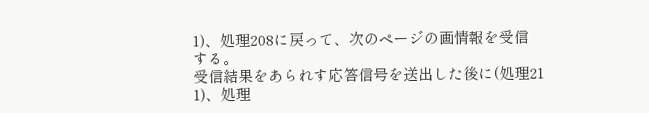1)、処理208に戻って、次のページの画情報を受信
する。
受信結果をあられす応答信号を送出した後に(処理21
1)、処理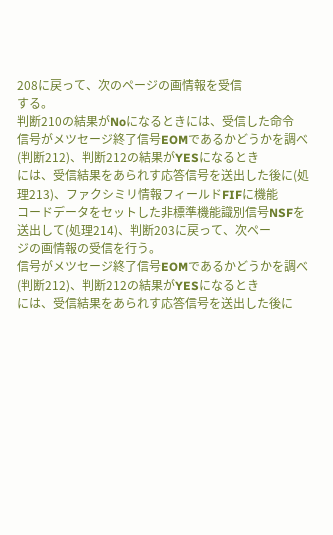208に戻って、次のページの画情報を受信
する。
判断210の結果がNoになるときには、受信した命令
信号がメツセージ終了信号EOMであるかどうかを調べ
(判断212)、判断212の結果がYESになるとき
には、受信結果をあられす応答信号を送出した後に(処
理213)、ファクシミリ情報フィールドFIFに機能
コードデータをセットした非標準機能識別信号NSFを
送出して(処理214)、判断203に戻って、次ペー
ジの画情報の受信を行う。
信号がメツセージ終了信号EOMであるかどうかを調べ
(判断212)、判断212の結果がYESになるとき
には、受信結果をあられす応答信号を送出した後に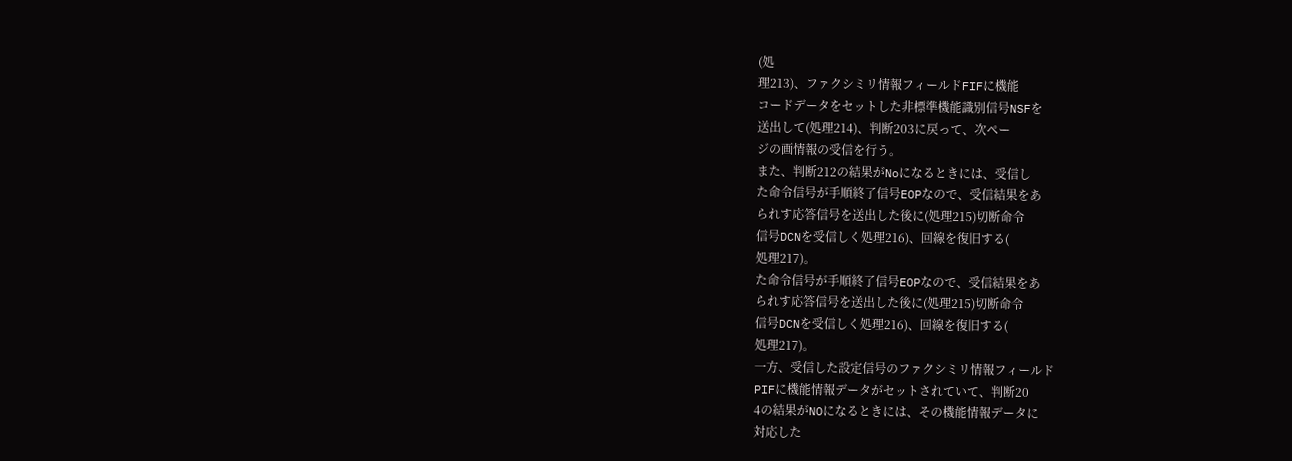(処
理213)、ファクシミリ情報フィールドFIFに機能
コードデータをセットした非標準機能識別信号NSFを
送出して(処理214)、判断203に戻って、次ペー
ジの画情報の受信を行う。
また、判断212の結果がNoになるときには、受信し
た命令信号が手順終了信号EOPなので、受信結果をあ
られす応答信号を送出した後に(処理215)切断命令
信号DCNを受信しく処理216)、回線を復旧する(
処理217)。
た命令信号が手順終了信号EOPなので、受信結果をあ
られす応答信号を送出した後に(処理215)切断命令
信号DCNを受信しく処理216)、回線を復旧する(
処理217)。
一方、受信した設定信号のファクシミリ情報フィールド
PIFに機能情報データがセットされていて、判断20
4の結果がNOになるときには、その機能情報データに
対応した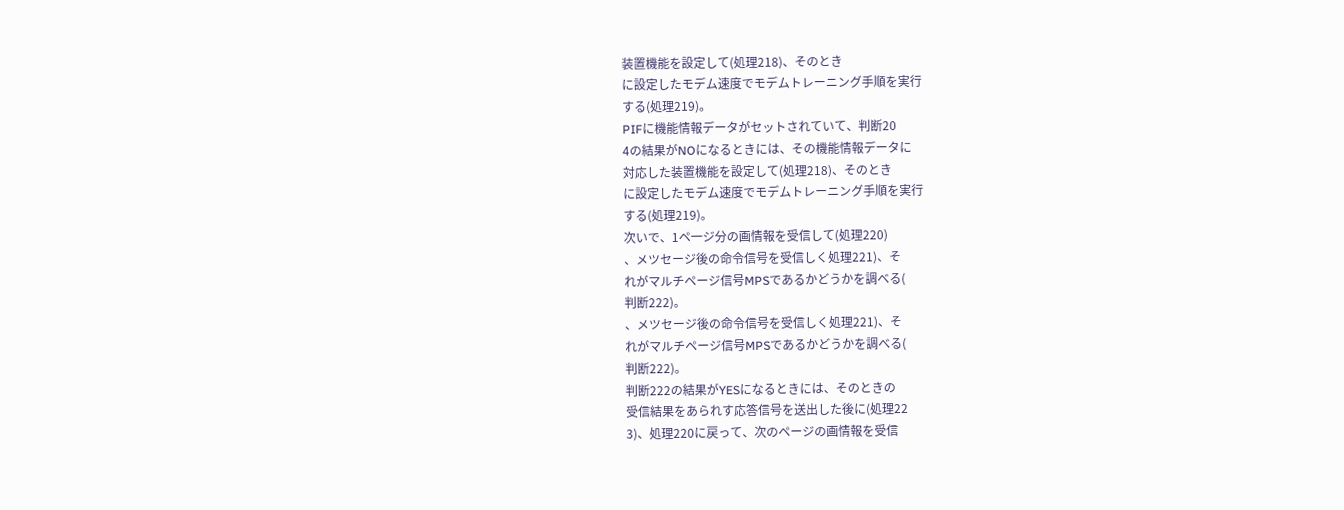装置機能を設定して(処理218)、そのとき
に設定したモデム速度でモデムトレーニング手順を実行
する(処理219)。
PIFに機能情報データがセットされていて、判断20
4の結果がNOになるときには、その機能情報データに
対応した装置機能を設定して(処理218)、そのとき
に設定したモデム速度でモデムトレーニング手順を実行
する(処理219)。
次いで、1ペ一ジ分の画情報を受信して(処理220)
、メツセージ後の命令信号を受信しく処理221)、そ
れがマルチページ信号MPSであるかどうかを調べる(
判断222)。
、メツセージ後の命令信号を受信しく処理221)、そ
れがマルチページ信号MPSであるかどうかを調べる(
判断222)。
判断222の結果がYESになるときには、そのときの
受信結果をあられす応答信号を送出した後に(処理22
3)、処理220に戻って、次のページの画情報を受信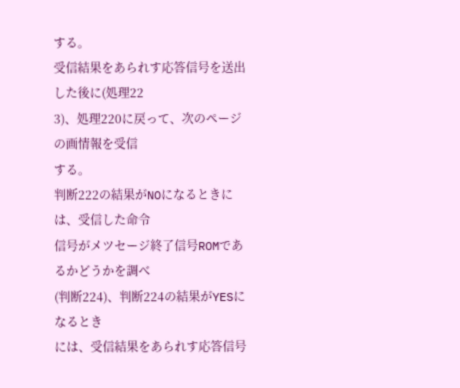する。
受信結果をあられす応答信号を送出した後に(処理22
3)、処理220に戻って、次のページの画情報を受信
する。
判断222の結果がNOになるときには、受信した命令
信号がメツセージ終了信号ROMであるかどうかを調べ
(判断224)、判断224の結果がYESになるとき
には、受信結果をあられす応答信号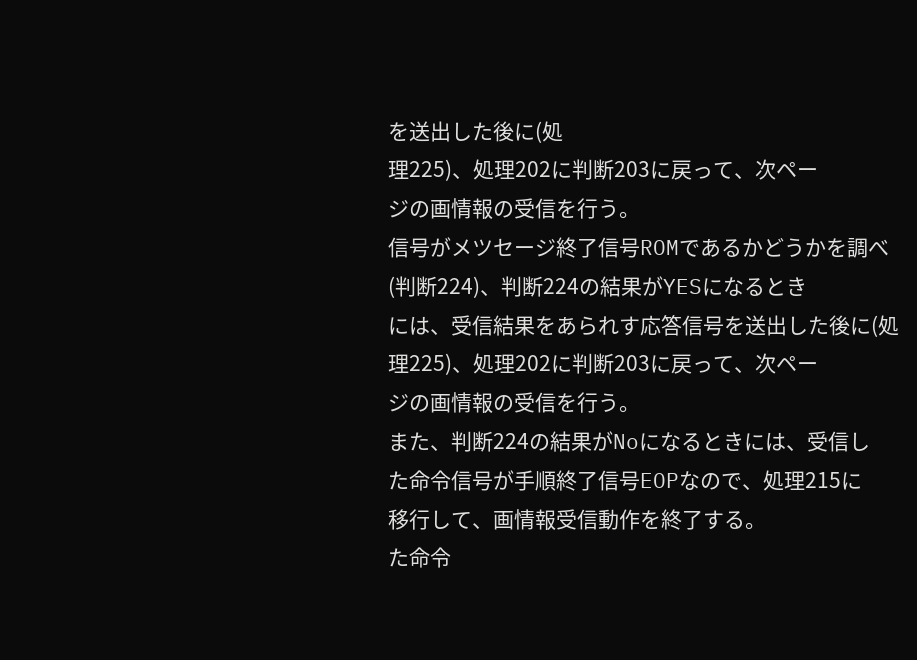を送出した後に(処
理225)、処理202に判断203に戻って、次ペー
ジの画情報の受信を行う。
信号がメツセージ終了信号ROMであるかどうかを調べ
(判断224)、判断224の結果がYESになるとき
には、受信結果をあられす応答信号を送出した後に(処
理225)、処理202に判断203に戻って、次ペー
ジの画情報の受信を行う。
また、判断224の結果がNoになるときには、受信し
た命令信号が手順終了信号EOPなので、処理215に
移行して、画情報受信動作を終了する。
た命令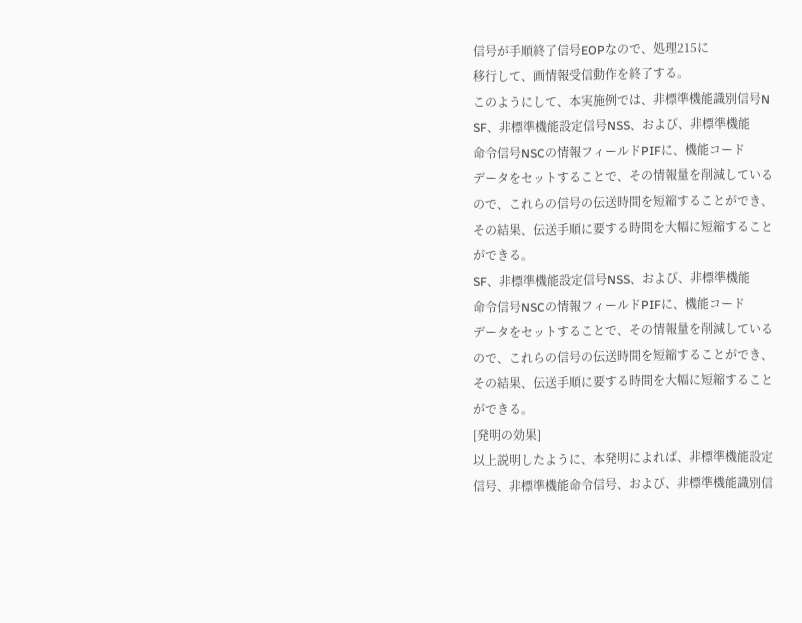信号が手順終了信号EOPなので、処理215に
移行して、画情報受信動作を終了する。
このようにして、本実施例では、非標準機能識別信号N
SF、非標準機能設定信号NSS、および、非標準機能
命令信号NSCの情報フィールドPIFに、機能コード
データをセットすることで、その情報量を削減している
ので、これらの信号の伝送時間を短縮することができ、
その結果、伝送手順に要する時間を大幅に短縮すること
ができる。
SF、非標準機能設定信号NSS、および、非標準機能
命令信号NSCの情報フィールドPIFに、機能コード
データをセットすることで、その情報量を削減している
ので、これらの信号の伝送時間を短縮することができ、
その結果、伝送手順に要する時間を大幅に短縮すること
ができる。
[発明の効果]
以上説明したように、本発明によれば、非標準機能設定
信号、非標準機能命令信号、および、非標準機能識別信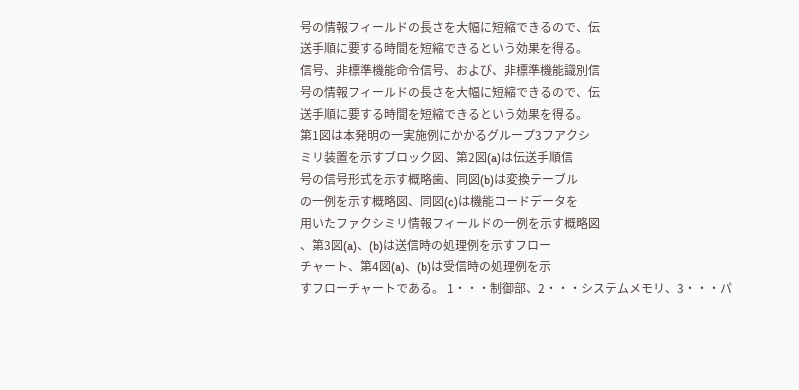号の情報フィールドの長さを大幅に短縮できるので、伝
送手順に要する時間を短縮できるという効果を得る。
信号、非標準機能命令信号、および、非標準機能識別信
号の情報フィールドの長さを大幅に短縮できるので、伝
送手順に要する時間を短縮できるという効果を得る。
第1図は本発明の一実施例にかかるグループ3フアクシ
ミリ装置を示すブロック図、第2図(a)は伝送手順信
号の信号形式を示す概略歯、同図(b)は変換テーブル
の一例を示す概略図、同図(c)は機能コードデータを
用いたファクシミリ情報フィールドの一例を示す概略図
、第3図(a)、(b)は送信時の処理例を示すフロー
チャート、第4図(a)、(b)は受信時の処理例を示
すフローチャートである。 1・・・制御部、2・・・システムメモリ、3・・・パ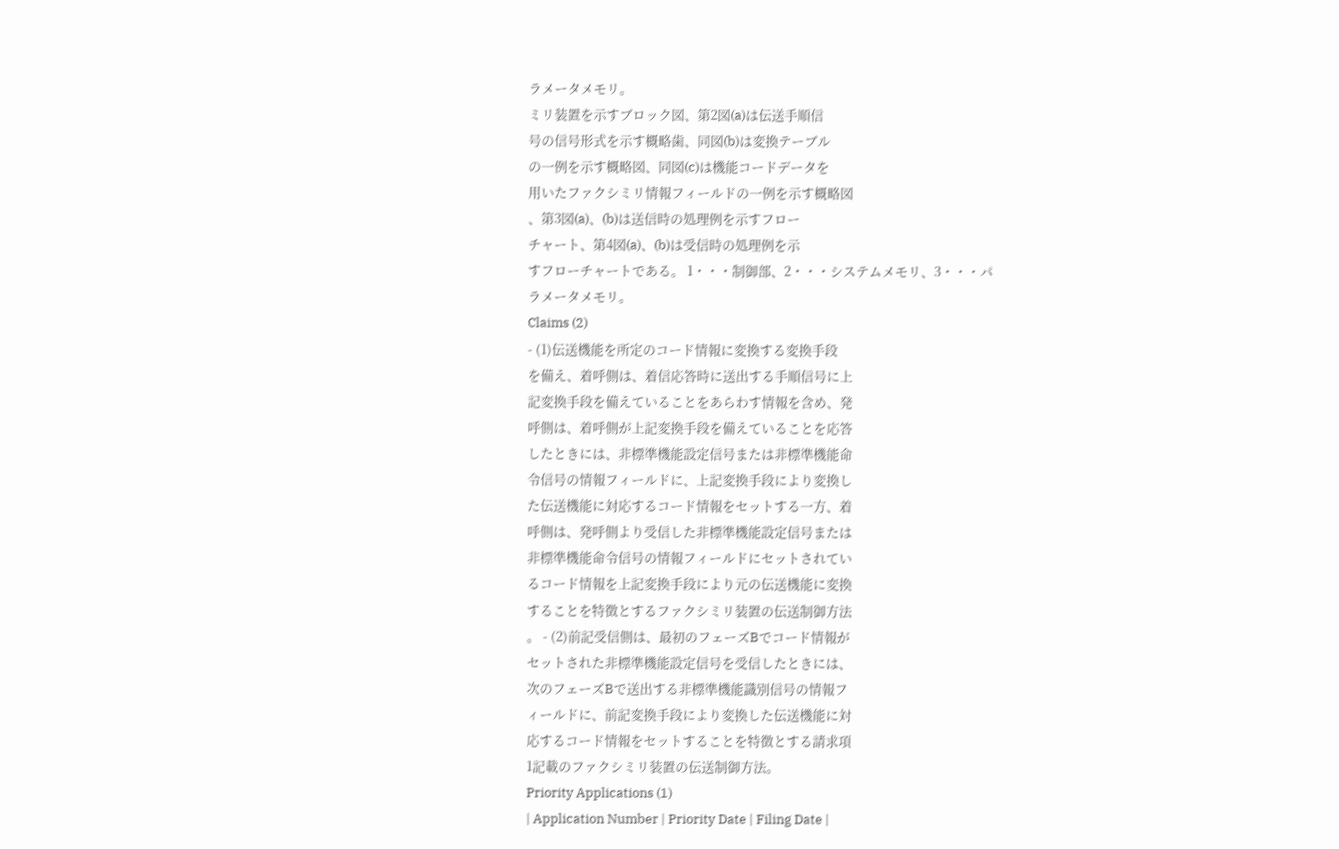ラメータメモリ。
ミリ装置を示すブロック図、第2図(a)は伝送手順信
号の信号形式を示す概略歯、同図(b)は変換テーブル
の一例を示す概略図、同図(c)は機能コードデータを
用いたファクシミリ情報フィールドの一例を示す概略図
、第3図(a)、(b)は送信時の処理例を示すフロー
チャート、第4図(a)、(b)は受信時の処理例を示
すフローチャートである。 1・・・制御部、2・・・システムメモリ、3・・・パ
ラメータメモリ。
Claims (2)
- (1)伝送機能を所定のコード情報に変換する変換手段
を備え、着呼側は、着信応答時に送出する手順信号に上
記変換手段を備えていることをあらわす情報を含め、発
呼側は、着呼側が上記変換手段を備えていることを応答
したときには、非標準機能設定信号または非標準機能命
令信号の情報フィールドに、上記変換手段により変換し
た伝送機能に対応するコード情報をセットする一方、着
呼側は、発呼側より受信した非標準機能設定信号または
非標準機能命令信号の情報フィールドにセットされてい
るコード情報を上記変換手段により元の伝送機能に変換
することを特徴とするファクシミリ装置の伝送制御方法
。 - (2)前記受信側は、最初のフェーズBでコード情報が
セットされた非標準機能設定信号を受信したときには、
次のフェーズBで送出する非標準機能識別信号の情報フ
ィールドに、前記変換手段により変換した伝送機能に対
応するコード情報をセットすることを特徴とする請求項
1記載のファクシミリ装置の伝送制御方法。
Priority Applications (1)
| Application Number | Priority Date | Filing Date |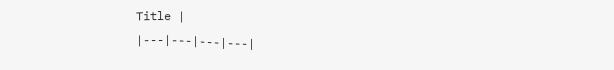Title |
|---|---|---|---|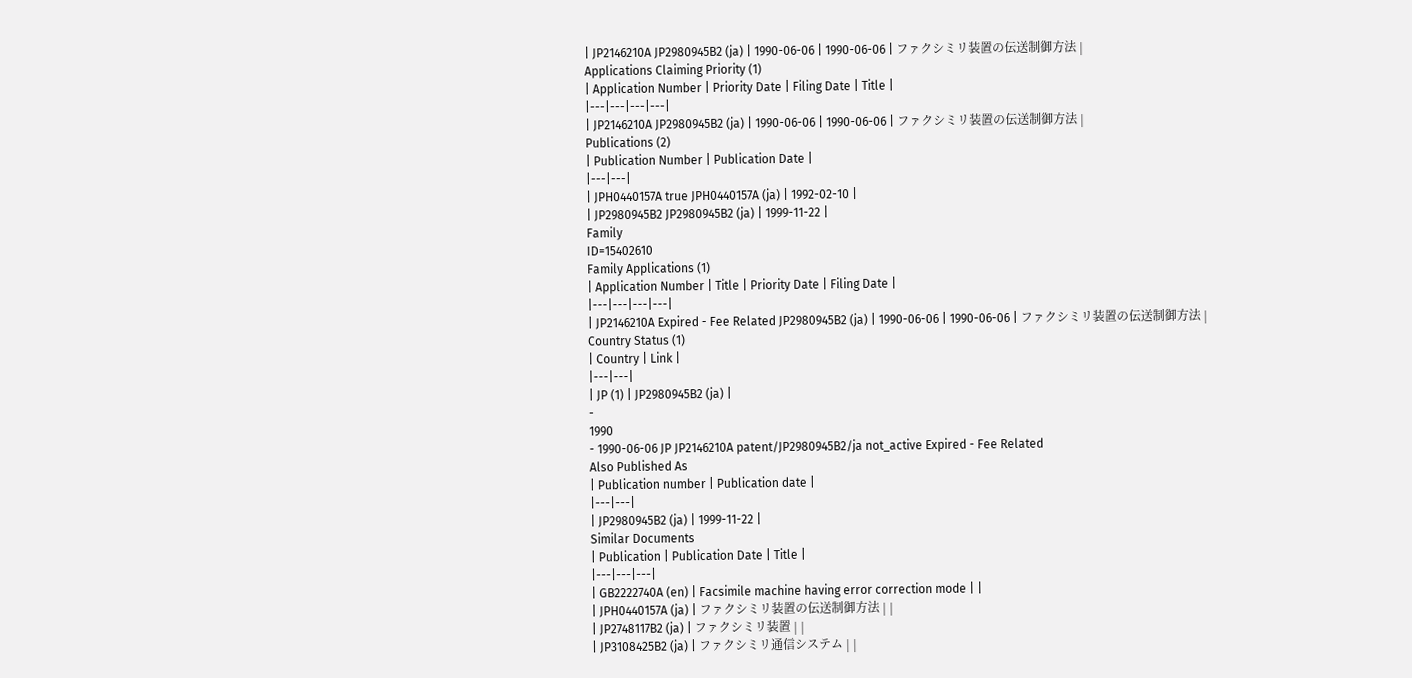| JP2146210A JP2980945B2 (ja) | 1990-06-06 | 1990-06-06 | ファクシミリ装置の伝送制御方法 |
Applications Claiming Priority (1)
| Application Number | Priority Date | Filing Date | Title |
|---|---|---|---|
| JP2146210A JP2980945B2 (ja) | 1990-06-06 | 1990-06-06 | ファクシミリ装置の伝送制御方法 |
Publications (2)
| Publication Number | Publication Date |
|---|---|
| JPH0440157A true JPH0440157A (ja) | 1992-02-10 |
| JP2980945B2 JP2980945B2 (ja) | 1999-11-22 |
Family
ID=15402610
Family Applications (1)
| Application Number | Title | Priority Date | Filing Date |
|---|---|---|---|
| JP2146210A Expired - Fee Related JP2980945B2 (ja) | 1990-06-06 | 1990-06-06 | ファクシミリ装置の伝送制御方法 |
Country Status (1)
| Country | Link |
|---|---|
| JP (1) | JP2980945B2 (ja) |
-
1990
- 1990-06-06 JP JP2146210A patent/JP2980945B2/ja not_active Expired - Fee Related
Also Published As
| Publication number | Publication date |
|---|---|
| JP2980945B2 (ja) | 1999-11-22 |
Similar Documents
| Publication | Publication Date | Title |
|---|---|---|
| GB2222740A (en) | Facsimile machine having error correction mode | |
| JPH0440157A (ja) | ファクシミリ装置の伝送制御方法 | |
| JP2748117B2 (ja) | ファクシミリ装置 | |
| JP3108425B2 (ja) | ファクシミリ通信システム | |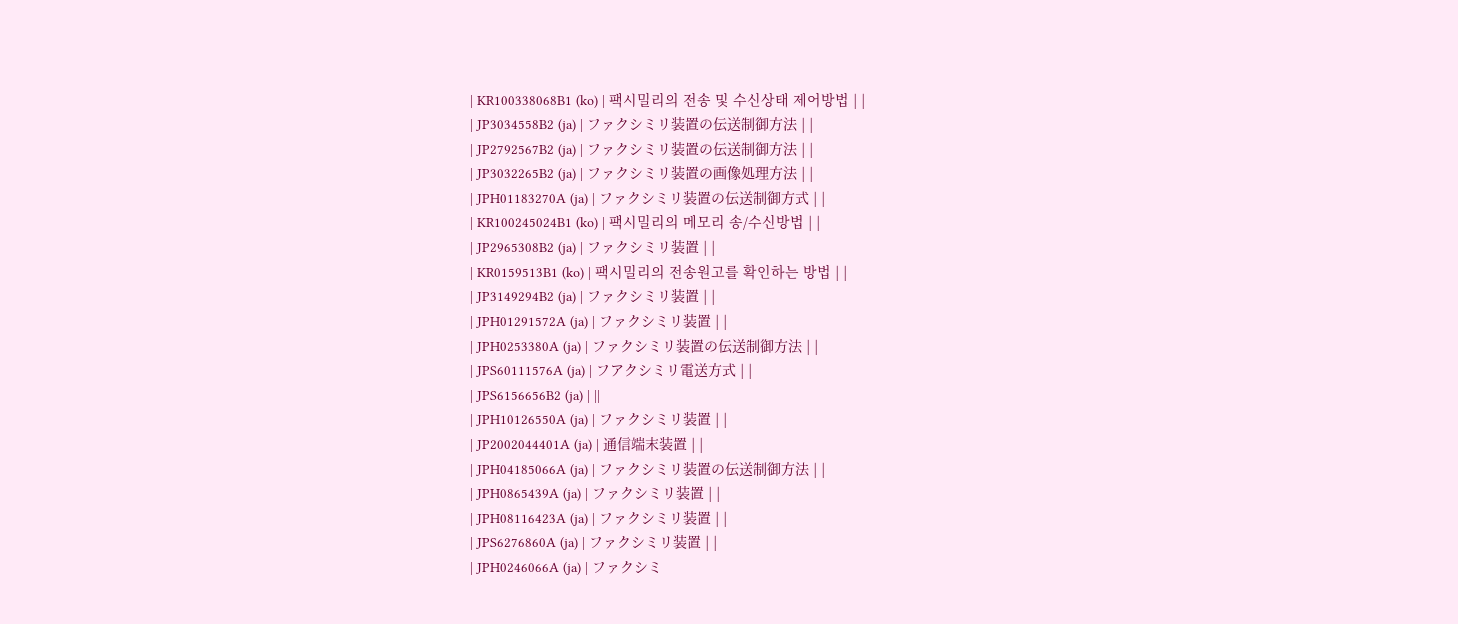| KR100338068B1 (ko) | 팩시밀리의 전송 및 수신상태 제어방법 | |
| JP3034558B2 (ja) | ファクシミリ装置の伝送制御方法 | |
| JP2792567B2 (ja) | ファクシミリ装置の伝送制御方法 | |
| JP3032265B2 (ja) | ファクシミリ装置の画像処理方法 | |
| JPH01183270A (ja) | ファクシミリ装置の伝送制御方式 | |
| KR100245024B1 (ko) | 팩시밀리의 메모리 송/수신방법 | |
| JP2965308B2 (ja) | ファクシミリ装置 | |
| KR0159513B1 (ko) | 팩시밀리의 전송원고를 확인하는 방법 | |
| JP3149294B2 (ja) | ファクシミリ装置 | |
| JPH01291572A (ja) | ファクシミリ装置 | |
| JPH0253380A (ja) | ファクシミリ装置の伝送制御方法 | |
| JPS60111576A (ja) | フアクシミリ電送方式 | |
| JPS6156656B2 (ja) | ||
| JPH10126550A (ja) | ファクシミリ装置 | |
| JP2002044401A (ja) | 通信端末装置 | |
| JPH04185066A (ja) | ファクシミリ装置の伝送制御方法 | |
| JPH0865439A (ja) | ファクシミリ装置 | |
| JPH08116423A (ja) | ファクシミリ装置 | |
| JPS6276860A (ja) | ファクシミリ装置 | |
| JPH0246066A (ja) | ファクシミ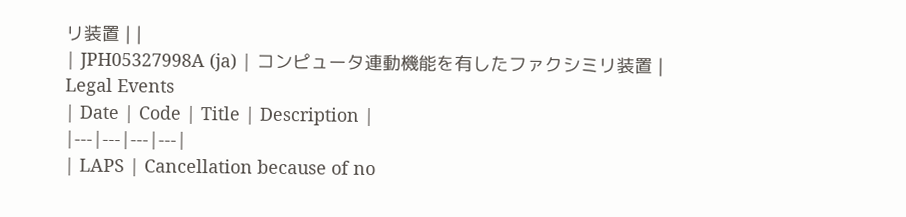リ装置 | |
| JPH05327998A (ja) | コンピュータ連動機能を有したファクシミリ装置 |
Legal Events
| Date | Code | Title | Description |
|---|---|---|---|
| LAPS | Cancellation because of no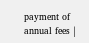payment of annual fees |